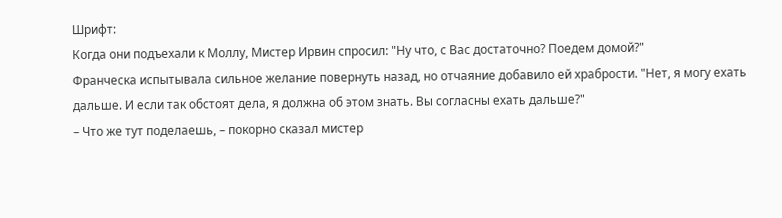Шрифт:
Когда они подъехали к Моллу, Мистер Ирвин спросил: "Ну что, с Вас достаточно? Поедем домой?"
Франческа испытывала сильное желание повернуть назад, но отчаяние добавило ей храбрости. "Нет, я могу ехать дальше. И если так обстоят дела, я должна об этом знать. Вы согласны ехать дальше?"
– Что же тут поделаешь, – покорно сказал мистер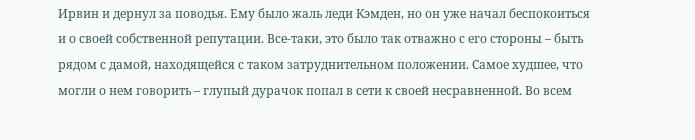Ирвин и дернул за поводья. Ему было жаль леди Кэмден, но он уже начал беспокоиться и о своей собственной репутации. Все-таки, это было так отважно с его стороны – быть рядом с дамой, находящейся с таком затруднительном положении. Самое худшее, что могли о нем говорить – глупый дурачок попал в сети к своей несравненной. Во всем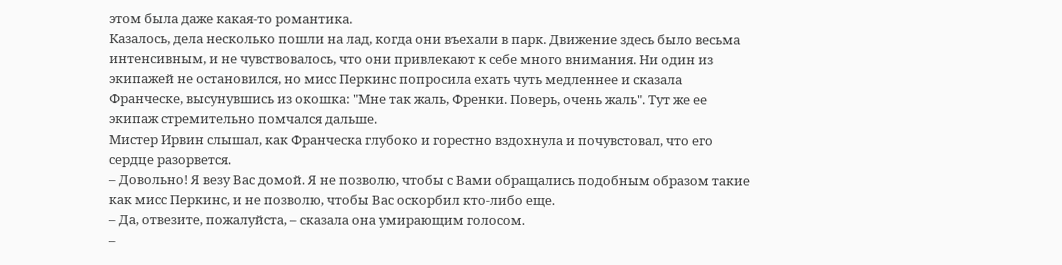этом была даже какая-то романтика.
Казалось, дела несколько пошли на лад, когда они въехали в парк. Движение здесь было весьма интенсивным, и не чувствовалось, что они привлекают к себе много внимания. Ни один из экипажей не остановился, но мисс Перкинс попросила ехать чуть медленнее и сказала Франческе, высунувшись из окошка: "Мне так жаль, Френки. Поверь, очень жаль". Тут же ее экипаж стремительно помчался дальше.
Мистер Ирвин слышал, как Франческа глубоко и горестно вздохнула и почувстовал, что его сердце разорвется.
– Довольно! Я везу Вас домой. Я не позволю, чтобы с Вами обращались подобным образом такие как мисс Перкинс, и не позволю, чтобы Вас оскорбил кто-либо еще.
– Да, отвезите, пожалуйста, – сказала она умирающим голосом.
–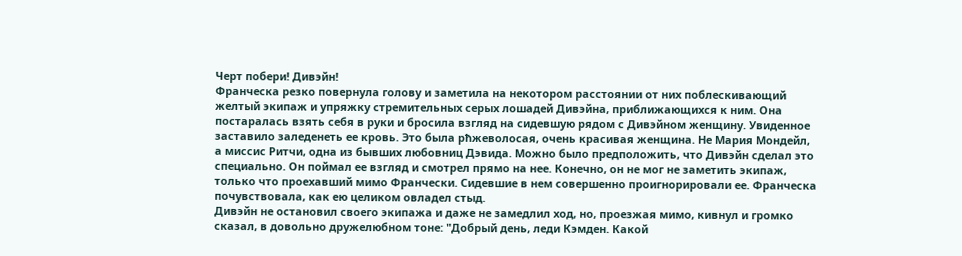Черт побери! Дивэйн!
Франческа резко повернула голову и заметила на некотором расстоянии от них поблескивающий желтый экипаж и упряжку стремительных серых лошадей Дивэйна, приближающихся к ним. Она постаралась взять себя в руки и бросила взгляд на сидевшую рядом с Дивэйном женщину. Увиденное заставило заледенеть ее кровь. Это была рћжеволосая, очень красивая женщина. Не Мария Мондейл, а миссис Ритчи, одна из бывших любовниц Дэвида. Можно было предположить, что Дивэйн сделал это специально. Он поймал ее взгляд и смотрел прямо на нее. Конечно, он не мог не заметить экипаж, только что проехавший мимо Франчески. Сидевшие в нем совершенно проигнорировали ее. Франческа почувствовала, как ею целиком овладел стыд.
Дивэйн не остановил своего экипажа и даже не замедлил ход, но, проезжая мимо, кивнул и громко сказал, в довольно дружелюбном тоне: "Добрый день, леди Кэмден. Какой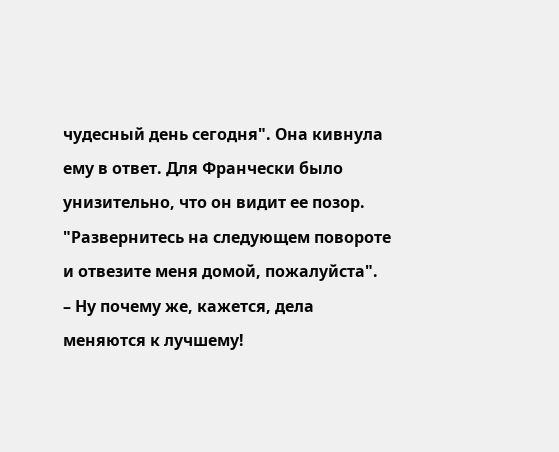чудесный день сегодня". Она кивнула ему в ответ. Для Франчески было унизительно, что он видит ее позор. "Развернитесь на следующем повороте и отвезите меня домой, пожалуйста".
– Ну почему же, кажется, дела меняются к лучшему!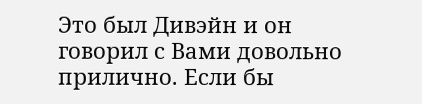Это был Дивэйн и он говорил с Вами довольно прилично. Если бы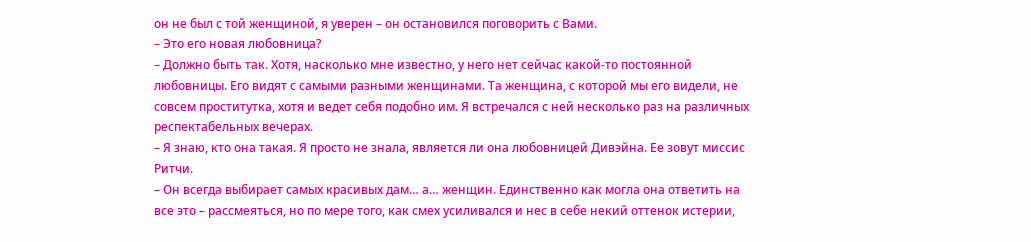он не был с той женщиной, я уверен – он остановился поговорить с Вами.
– Это его новая любовница?
– Должно быть так. Хотя, насколько мне известно, у него нет сейчас какой-то постоянной любовницы. Его видят с самыми разными женщинами. Та женщина, с которой мы его видели, не совсем проститутка, хотя и ведет себя подобно им. Я встречался с ней несколько раз на различных респектабельных вечерах.
– Я знаю, кто она такая. Я просто не знала, является ли она любовницей Дивэйна. Ее зовут миссис Ритчи.
– Он всегда выбирает самых красивых дам… а… женщин. Единственно как могла она ответить на все это – рассмеяться, но по мере того, как смех усиливался и нес в себе некий оттенок истерии,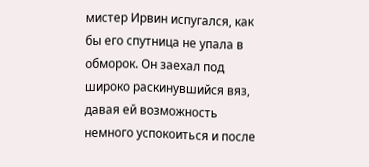мистер Ирвин испугался, как бы его спутница не упала в обморок. Он заехал под широко раскинувшийся вяз, давая ей возможность немного успокоиться и после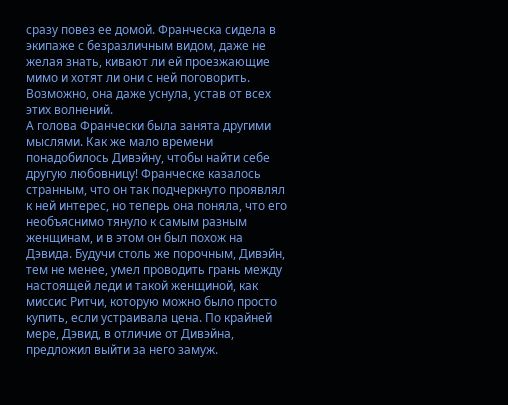сразу повез ее домой. Франческа сидела в экипаже с безразличным видом, даже не желая знать, кивают ли ей проезжающие мимо и хотят ли они с ней поговорить. Возможно, она даже уснула, устав от всех этих волнений.
А голова Франчески была занята другими мыслями. Как же мало времени понадобилось Дивэйну, чтобы найти себе другую любовницу! Франческе казалось странным, что он так подчеркнуто проявлял к ней интерес, но теперь она поняла, что его необъяснимо тянуло к самым разным женщинам, и в этом он был похож на Дэвида. Будучи столь же порочным, Дивэйн, тем не менее, умел проводить грань между настоящей леди и такой женщиной, как миссис Ритчи, которую можно было просто купить, если устраивала цена. По крайней мере, Дэвид, в отличие от Дивэйна, предложил выйти за него замуж.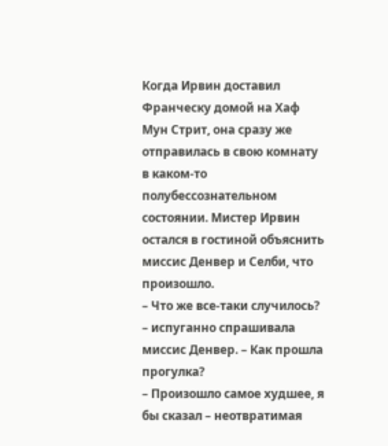Когда Ирвин доставил Франческу домой на Хаф Мун Стрит, она сразу же отправилась в свою комнату в каком-то полубессознательном состоянии. Мистер Ирвин остался в гостиной объяснить миссис Денвер и Селби, что произошло.
– Что же все-таки случилось? – испуганно спрашивала миссис Денвер. – Как прошла прогулка?
– Произошло самое худшее, я бы сказал – неотвратимая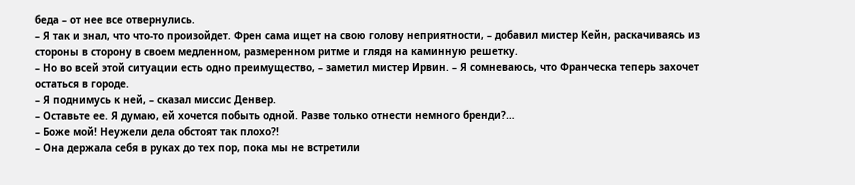беда – от нее все отвернулись.
– Я так и знал, что что-то произойдет. Френ сама ищет на свою голову неприятности, – добавил мистер Кейн, раскачиваясь из стороны в сторону в своем медленном, размеренном ритме и глядя на каминную решетку.
– Но во всей этой ситуации есть одно преимущество, – заметил мистер Ирвин. – Я сомневаюсь, что Франческа теперь захочет остаться в городе.
– Я поднимусь к ней, – сказал миссис Денвер.
– Оставьте ее. Я думаю, ей хочется побыть одной. Разве только отнести немного бренди?…
– Боже мой! Неужели дела обстоят так плохо?!
– Она держала себя в руках до тех пор, пока мы не встретили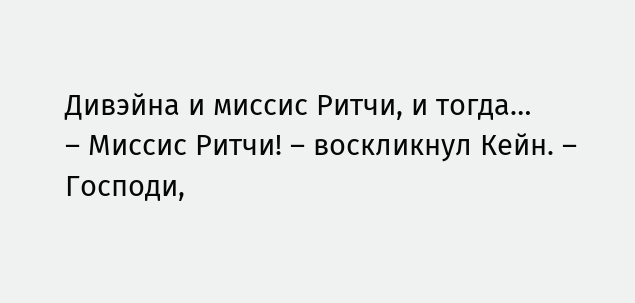Дивэйна и миссис Ритчи, и тогда…
– Миссис Ритчи! – воскликнул Кейн. – Господи,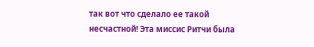так вот что сделало ее такой несчастной! Эта миссис Ритчи была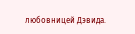любовницей Дэвида.